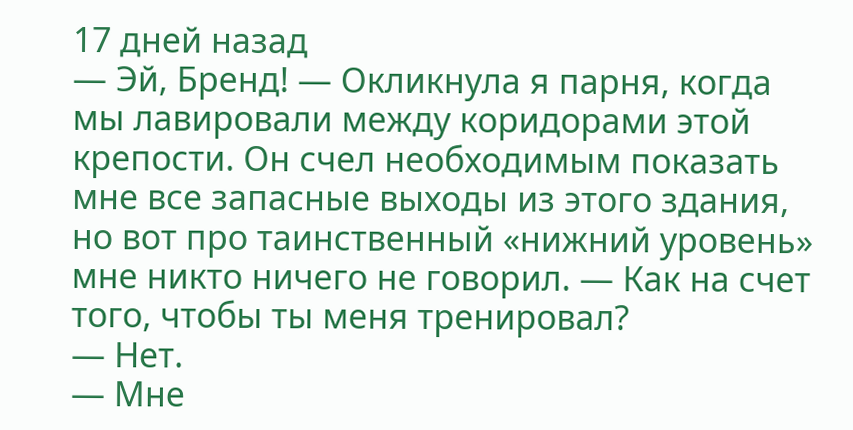17 дней назад
— Эй, Бренд! — Окликнула я парня, когда мы лавировали между коридорами этой крепости. Он счел необходимым показать мне все запасные выходы из этого здания, но вот про таинственный «нижний уровень» мне никто ничего не говорил. — Как на счет того, чтобы ты меня тренировал?
— Нет.
— Мне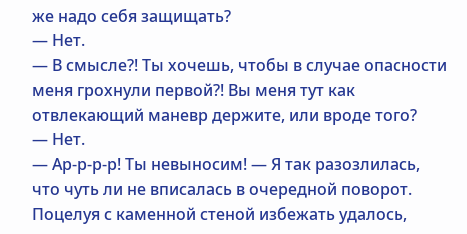же надо себя защищать?
— Нет.
— В смысле?! Ты хочешь, чтобы в случае опасности меня грохнули первой?! Вы меня тут как отвлекающий маневр держите, или вроде того?
— Нет.
— Ар-р-р-р! Ты невыносим! — Я так разозлилась, что чуть ли не вписалась в очередной поворот.
Поцелуя с каменной стеной избежать удалось,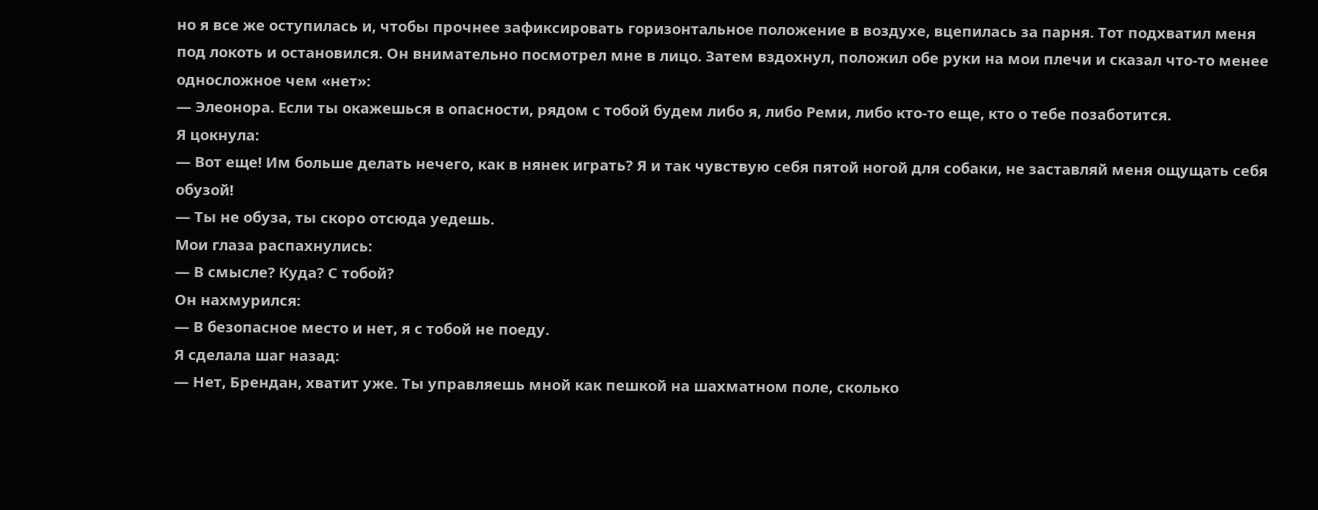но я все же оступилась и, чтобы прочнее зафиксировать горизонтальное положение в воздухе, вцепилась за парня. Тот подхватил меня под локоть и остановился. Он внимательно посмотрел мне в лицо. Затем вздохнул, положил обе руки на мои плечи и сказал что-то менее односложное чем «нет»:
— Элеонора. Если ты окажешься в опасности, рядом с тобой будем либо я, либо Реми, либо кто-то еще, кто о тебе позаботится.
Я цокнула:
— Вот еще! Им больше делать нечего, как в нянек играть? Я и так чувствую себя пятой ногой для собаки, не заставляй меня ощущать себя обузой!
— Ты не обуза, ты скоро отсюда уедешь.
Мои глаза распахнулись:
— В смысле? Куда? С тобой?
Он нахмурился:
— В безопасное место и нет, я с тобой не поеду.
Я сделала шаг назад:
— Нет, Брендан, хватит уже. Ты управляешь мной как пешкой на шахматном поле, сколько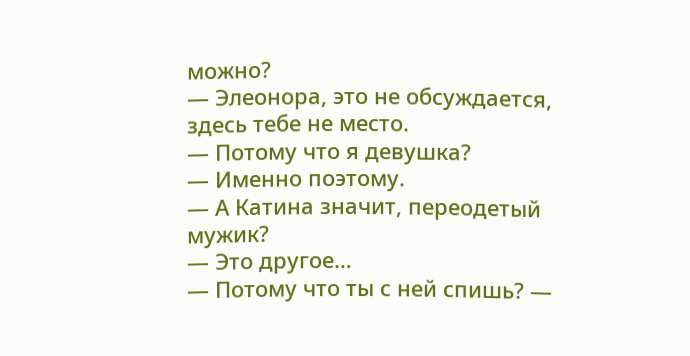можно?
— Элеонора, это не обсуждается, здесь тебе не место.
— Потому что я девушка?
— Именно поэтому.
— А Катина значит, переодетый мужик?
— Это другое…
— Потому что ты с ней спишь? —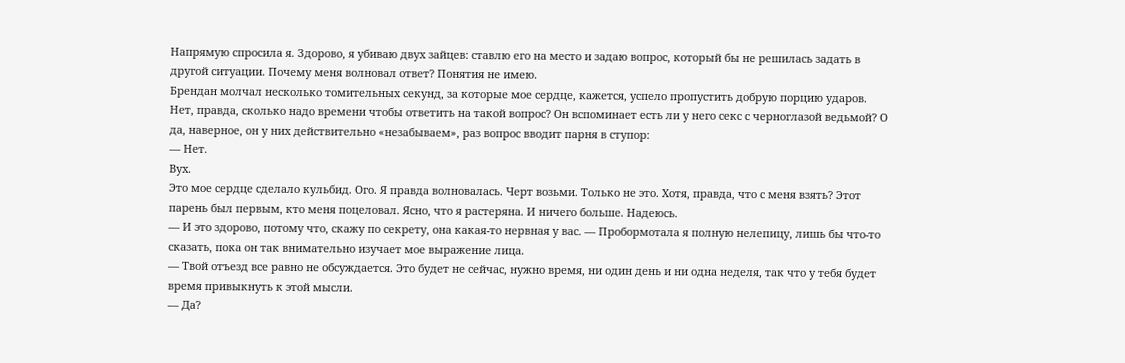Напрямую спросила я. Здорово, я убиваю двух зайцев: ставлю его на место и задаю вопрос, который бы не решилась задать в другой ситуации. Почему меня волновал ответ? Понятия не имею.
Брендан молчал несколько томительных секунд, за которые мое сердце, кажется, успело пропустить добрую порцию ударов. Нет, правда, сколько надо времени чтобы ответить на такой вопрос? Он вспоминает есть ли у него секс с черноглазой ведьмой? О да, наверное, он у них действительно «незабываем», раз вопрос вводит парня в ступор:
— Нет.
Вух.
Это мое сердце сделало кульбид. Ого. Я правда волновалась. Черт возьми. Только не это. Хотя, правда, что с меня взять? Этот парень был первым, кто меня поцеловал. Ясно, что я растеряна. И ничего больше. Надеюсь.
— И это здорово, потому что, скажу по секрету, она какая-то нервная у вас. — Пробормотала я полную нелепицу, лишь бы что-то сказать, пока он так внимательно изучает мое выражение лица.
— Твой отъезд все равно не обсуждается. Это будет не сейчас, нужно время, ни один день и ни одна неделя, так что у тебя будет время привыкнуть к этой мысли.
— Да?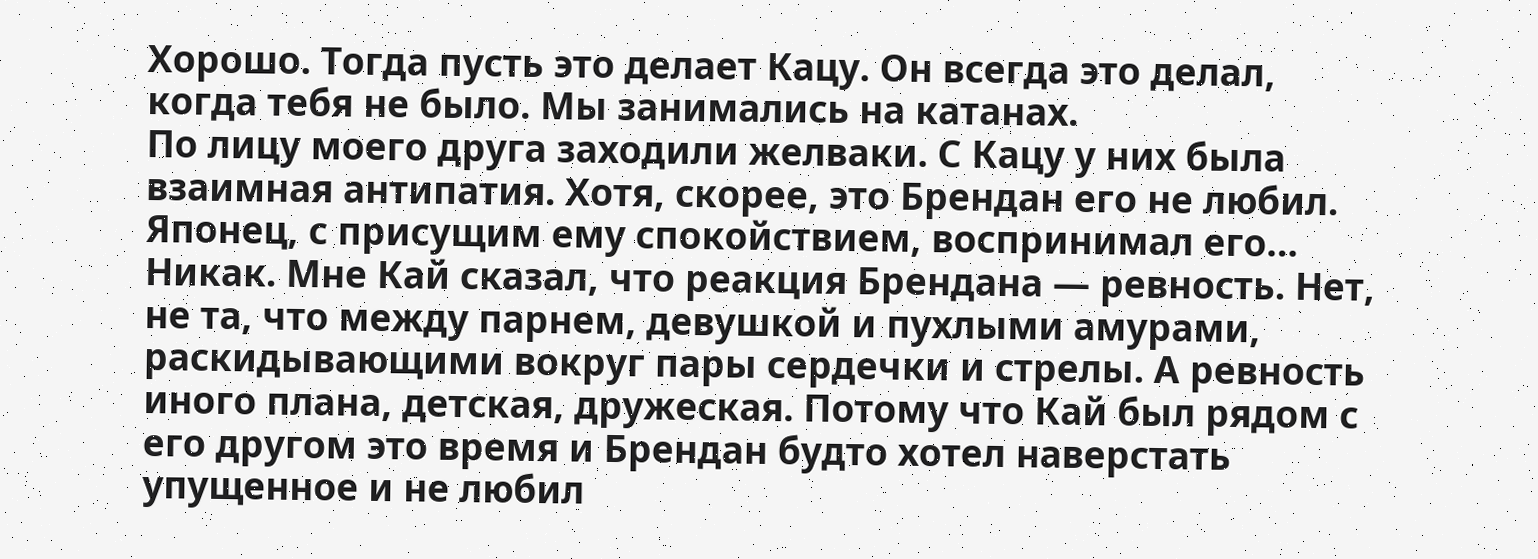Хорошо. Тогда пусть это делает Кацу. Он всегда это делал, когда тебя не было. Мы занимались на катанах.
По лицу моего друга заходили желваки. С Кацу у них была взаимная антипатия. Хотя, скорее, это Брендан его не любил. Японец, с присущим ему спокойствием, воспринимал его… Никак. Мне Кай сказал, что реакция Брендана — ревность. Нет, не та, что между парнем, девушкой и пухлыми амурами, раскидывающими вокруг пары сердечки и стрелы. А ревность иного плана, детская, дружеская. Потому что Кай был рядом с его другом это время и Брендан будто хотел наверстать упущенное и не любил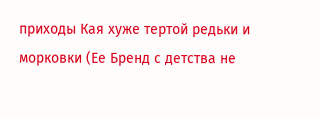приходы Кая хуже тертой редьки и морковки (Ее Бренд с детства не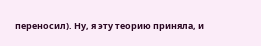переносил). Ну, я эту теорию приняла, и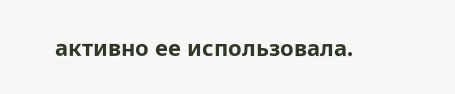активно ее использовала.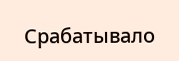Срабатывало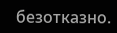безотказно.